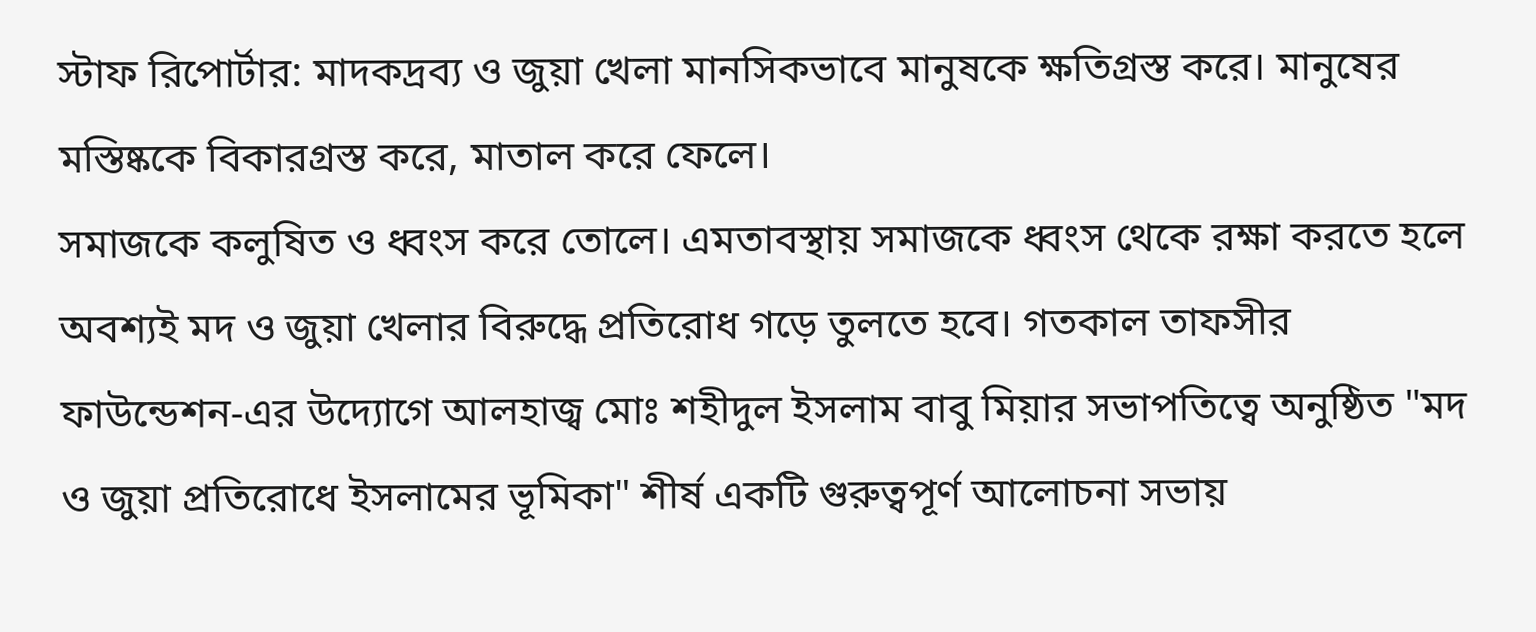স্টাফ রিপোর্টার: মাদকদ্রব্য ও জুয়া খেলা মানসিকভাবে মানুষকে ক্ষতিগ্রস্ত করে। মানুষের মস্তিষ্ককে বিকারগ্রস্ত করে, মাতাল করে ফেলে।
সমাজকে কলুষিত ও ধ্বংস করে তোলে। এমতাবস্থায় সমাজকে ধ্বংস থেকে রক্ষা করতে হলে অবশ্যই মদ ও জুয়া খেলার বিরুদ্ধে প্রতিরোধ গড়ে তুলতে হবে। গতকাল তাফসীর ফাউন্ডেশন-এর উদ্যোগে আলহাজ্ব মোঃ শহীদুল ইসলাম বাবু মিয়ার সভাপতিত্বে অনুষ্ঠিত "মদ ও জুয়া প্রতিরোধে ইসলামের ভূমিকা" শীর্ষ একটি গুরুত্বপূর্ণ আলোচনা সভায়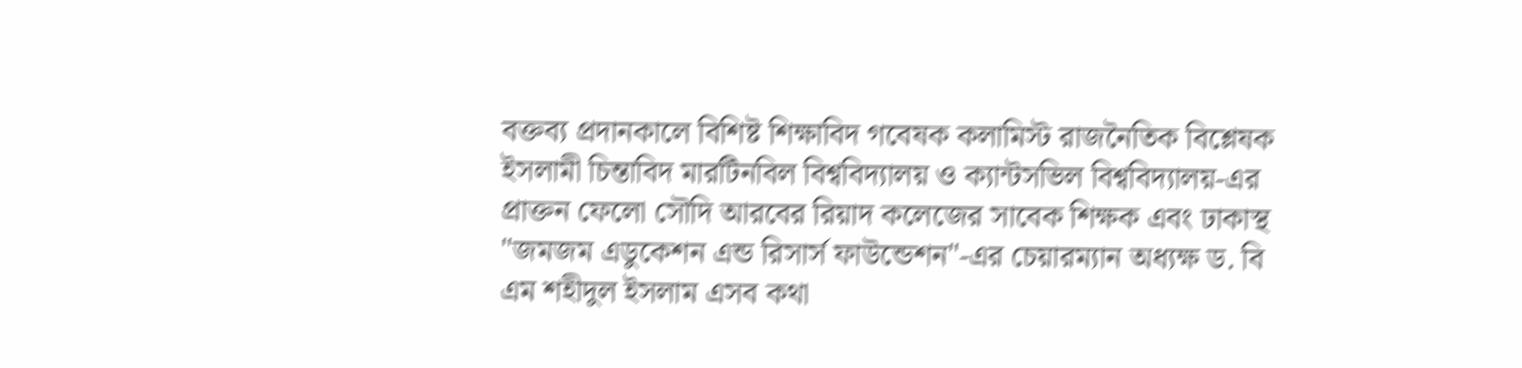বক্তব্য প্রদানকালে বিশিষ্ট শিক্ষাবিদ গবেষক কলামিস্ট রাজনৈতিক বিশ্লেষক ইসলামী চিন্তাবিদ মারটিনবিল বিশ্ববিদ্যালয় ও ক্যান্টসভিল বিশ্ববিদ্যালয়-এর প্রাক্তন ফেলো সৌদি আরবের রিয়াদ কলেজের সাবেক শিক্ষক এবং ঢাকাস্থ "জমজম এডুকেশন এন্ড রিসার্স ফাউন্ডেশন"-এর চেয়ারম্যান অধ্যক্ষ ড. বি এম শহীদুল ইসলাম এসব কথা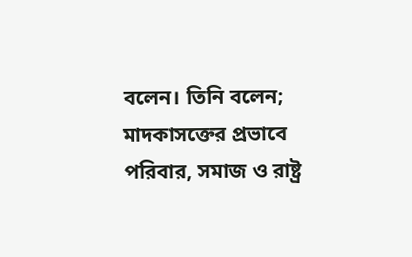বলেন। তিনি বলেন; মাদকাসক্তের প্রভাবে পরিবার, সমাজ ও রাষ্ট্র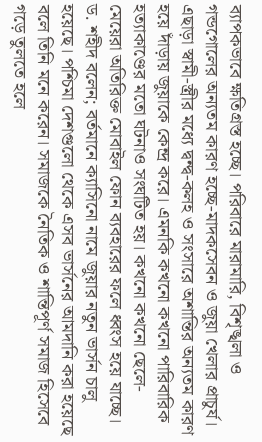ব্যাপকভাবে ক্ষতিগ্রস্ত হচ্ছে। পরিবারে মারামারি, বিশৃঙ্খলা ও গন্ডগোলের অন্যতম কারণ হচ্ছে-মাদকসেবন ও জুয়া খেলার প্রাচুর্য। এছাড়া স্বামী-স্ত্রীর মধ্যে দ্বন্দ্ব-কলহ ও সংসারে অশান্তির অন্যতম কারণ হয়ে দাঁড়ায় জুয়াকে কেন্দ্র করে। এমনকি কখনো কখনো পারিবারিক হত্যাকাণ্ডের মতো ঘটনাও সংঘটিত হয়। কখনো কখনো ছেলে-মেয়েরা অতিরিক্ত মোবাইল ফোন ব্যবহারের ফলে ধ্বংস হয়ে যাচ্ছে।
ড. শহীদ বলেন; বর্তমানে ক্যাসিনো নামে জুয়ার নতুন ভার্সন চালু হয়েছে। পশ্চিমা দেশগুলো থেকে এসব ভার্সনের আমদানি করা হয়েছে বলে তিনি মনে করেন। সমাজকে নৈতিক ও শান্তিপূর্ণ সমাজ হিসেবে গড়ে তুলতে হলে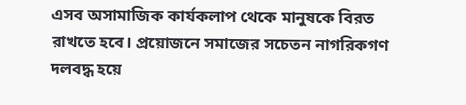এসব অসামাজিক কার্যকলাপ থেকে মানুষকে বিরত রাখতে হবে। প্রয়োজনে সমাজের সচেতন নাগরিকগণ দলবদ্ধ হয়ে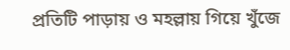প্রতিটি পাড়ায় ও মহল্লায় গিয়ে খুঁজে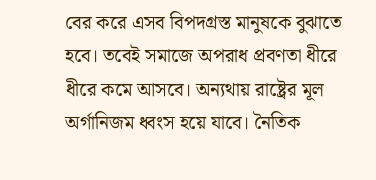বের করে এসব বিপদগ্রস্ত মানুষকে বুঝাতে হবে। তবেই সমাজে অপরাধ প্রবণতা ধীরে ধীরে কমে আসবে। অন্যথায় রাষ্ট্রের মূল অর্গানিজম ধ্বংস হয়ে যাবে। নৈতিক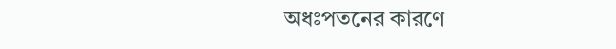অধঃপতনের কারণে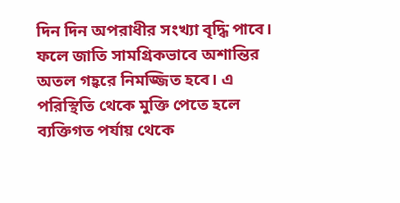দিন দিন অপরাধীর সংখ্যা বৃদ্ধি পাবে। ফলে জাতি সামগ্রিকভাবে অশান্তির অতল গহ্বরে নিমজ্জিত হবে। এ পরিস্থিতি থেকে মুক্তি পেতে হলে ব্যক্তিগত পর্যায় থেকে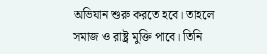অভিযান শুরু করতে হবে। তাহলে সমাজ ও রাষ্ট্র মুক্তি পাবে। তিনি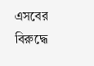এসবের বিরুদ্ধে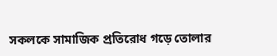সকলকে সামাজিক প্রতিরোধ গড়ে তোলার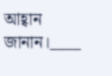আহ্বান জানান।____